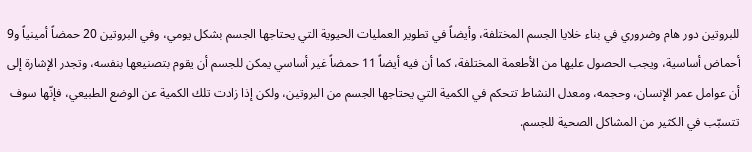للبروتين دور هام وضروري في بناء خلايا الجسم المختلفة، وأيضاً في تطوير العمليات الحيوية التي يحتاجها الجسم بشكل يومي، وفي البروتين 20 حمضاً أمينياً و9 أحماض أساسية، ويجب الحصول عليها من الأطعمة المختلفة، كما أن فيه أيضاً 11 حمضاً غير أساسي يمكن للجسم أن يقوم بتصنيعها بنفسه، وتجدر الإشارة إلى أن عوامل عمر الإنسان، وحجمه، ومعدل النشاط تتحكم في الكمية التي يحتاجها الجسم من البروتين، ولكن إذا زادت تلك الكمية عن الوضع الطبيعي، فإنّها سوف تتسبّب في الكثير من المشاكل الصحية للجسم.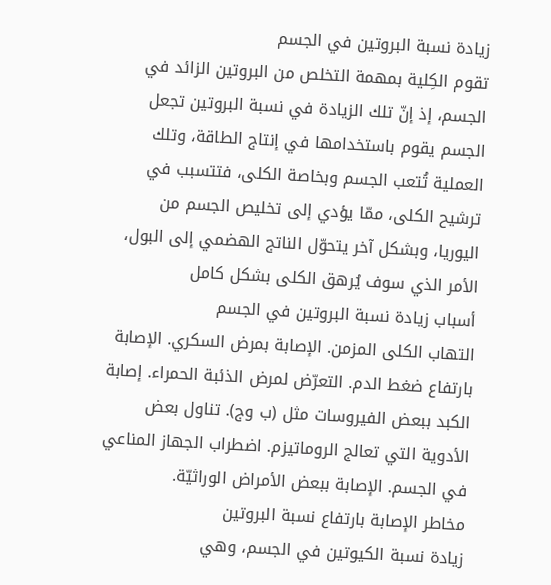زيادة نسبة البروتين في الجسم
تقوم الكِلية بمهمة التخلص من البروتين الزائد في الجسم، إذ إنّ تلك الزيادة في نسبة البروتين تجعل الجسم يقوم باستخدامها في إنتاج الطاقة، وتلك العملية تُتعب الجسم وبخاصة الكلى، فتتسبب في ترشيح الكلى، ممّا يؤدي إلى تخليص الجسم من اليوريا، وبشكل آخر يتحوّل الناتج الهضمي إلى البول، الأمر الذي سوف يُرهق الكلى بشكل كامل
أسباب زيادة نسبة البروتين في الجسم
التهاب الكلى المزمن. الإصابة بمرض السكري. الإصابة بارتفاع ضغط الدم. التعرّض لمرض الذئبة الحمراء. إصابة الكبد ببعض الفيروسات مثل (ب وج). تناول بعض الأدوية التي تعالج الروماتيزم. اضطراب الجهاز المناعي في الجسم. الإصابة ببعض الأمراض الوراثيّة.
مخاطر الإصابة بارتفاع نسبة البروتين
زيادة نسبة الكيوتين في الجسم، وهي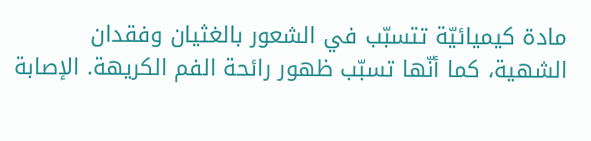مادة كيميائيّة تتسبّب في الشعور بالغثيان وفقدان الشهية، كما أنّها تسبّب ظهور رائحة الفم الكريهة. الإصابة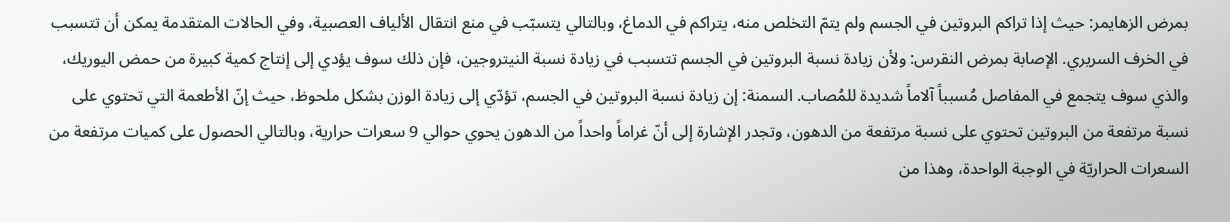بمرض الزهايمر: حيث إذا تراكم البروتين في الجسم ولم يتمّ التخلص منه، يتراكم في الدماغ، وبالتالي يتسبّب في منع انتقال الألياف العصبية، وفي الحالات المتقدمة يمكن أن تتسبب في الخرف السريري. الإصابة بمرض النقرس: ولأن زيادة نسبة البروتين في الجسم تتسبب في زيادة نسبة النيتروجين، فإن ذلك سوف يؤدي إلى إنتاج كمية كبيرة من حمض اليوريك، والذي سوف يتجمع في المفاصل مُسبباً آلاماً شديدة للمُصاب. السمنة: إن زيادة نسبة البروتين في الجسم، تؤدّي إلى زيادة الوزن بشكل ملحوظ، حيث إنّ الأطعمة التي تحتوي على نسبة مرتفعة من البروتين تحتوي على نسبة مرتفعة من الدهون، وتجدر الإشارة إلى أنّ غراماً واحداً من الدهون يحوي حوالي 9 سعرات حرارية، وبالتالي الحصول على كميات مرتفعة من السعرات الحراريّة في الوجبة الواحدة، وهذا من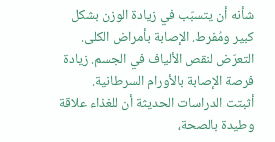شأنه أن يتسبّب في زيادة الوزن بشكل كبير ومُفرط. الإصابة بأمراض الكلى. التعرّض لنقص الألياف في الجسم. زيادة فرصة الإصابة بالأورام السرطانية.
أثبتت الدراسات الحديثة أن للغذاء علاقة وطيدة بالصحة،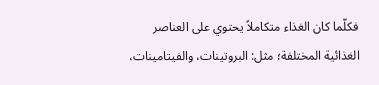فكلّما كان الغذاء متكاملاً يحتوي على العناصر الغذائية المختلفة؛ مثل: البروتينات، والفيتامينات،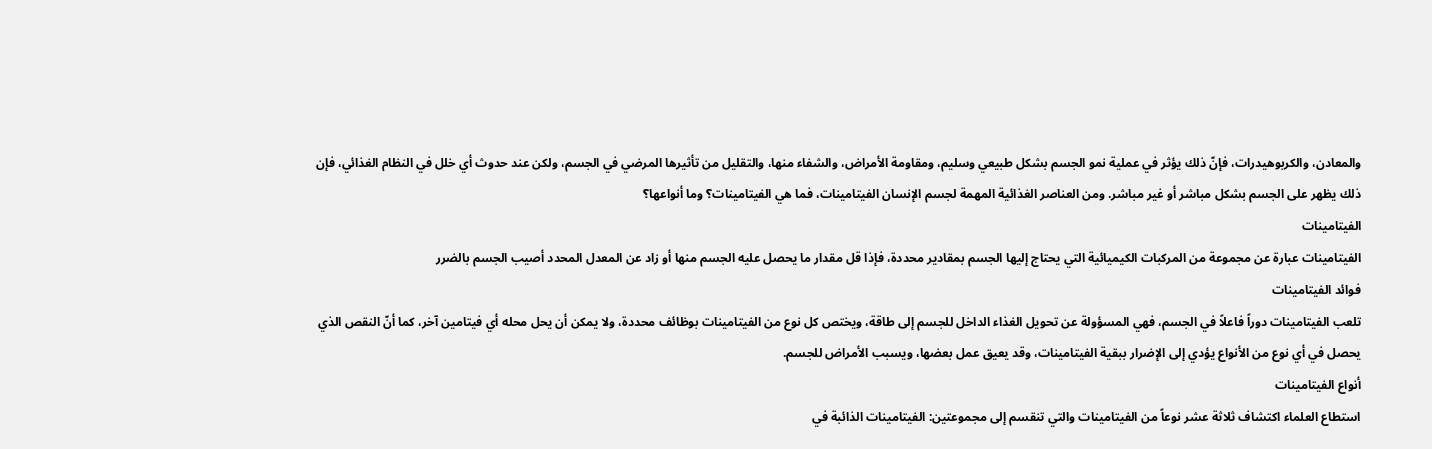والمعادن، والكربوهيدرات، فإنّ ذلك يؤثر في عملية نمو الجسم بشكل طبيعي وسليم، ومقاومة الأمراض، والشفاء منها، والتقليل من تأثيرها المرضي في الجسم، ولكن عند حدوث أي خلل في النظام الغذائي، فإن ذلك يظهر على الجسم بشكل مباشر أو غير مباشر. ومن العناصر الغذائية المهمة لجسم الإنسان الفيتامينات، فما هي الفيتامينات؟ وما أنواعها؟
الفيتامينات
الفيتامينات عبارة عن مجموعة من المركبات الكيميائية التي يحتاج إليها الجسم بمقادير محددة، فإذا قل مقدار ما يحصل عليه الجسم منها أو زاد عن المعدل المحدد أصيب الجسم بالضرر
فوائد الفيتامينات
تلعب الفيتامينات دوراً فاعلاً في الجسم، فهي المسؤولة عن تحويل الغذاء الداخل للجسم إلى طاقة، ويختص كل نوع من الفيتامينات بوظائف محددة، ولا يمكن أن يحل محله أي فيتامين آخر، كما أنّ النقص الذي يحصل في أي نوع من الأنواع يؤدي إلى الإضرار ببقية الفيتامينات، وقد يعيق عمل بعضها، ويسبب الأمراض للجسم.
أنواع الفيتامينات
استطاع العلماء اكتشاف ثلاثة عشر نوعاً من الفيتامينات والتي تنقسم إلى مجموعتين: الفيتامينات الذائبة في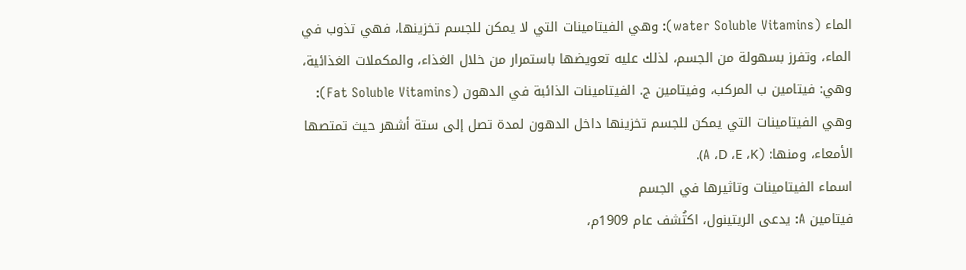الماء (water Soluble Vitamins): وهي الفيتامينات التي لا يمكن للجسم تخزينها، فهي تذوب في الماء، وتفرز بسهولة من الجسم، لذلك عليه تعويضها باستمرار من خلال الغذاء، والمكملات الغذائية، وهي: فيتامين ب المركب، وفيتامين ج. الفيتامينات الذائبة في الدهون (Fat Soluble Vitamins): وهي الفيتامينات التي يمكن للجسم تخزينها داخل الدهون لمدة تصل إلى ستة أشهر حيث تمتصها الأمعاء، ومنها: (A ،D ،E ،K).
اسماء الفيتامينات وتاثيرها في الجسم
فيتامين A: يدعى الريتينول، اكتُشف عام 1909م،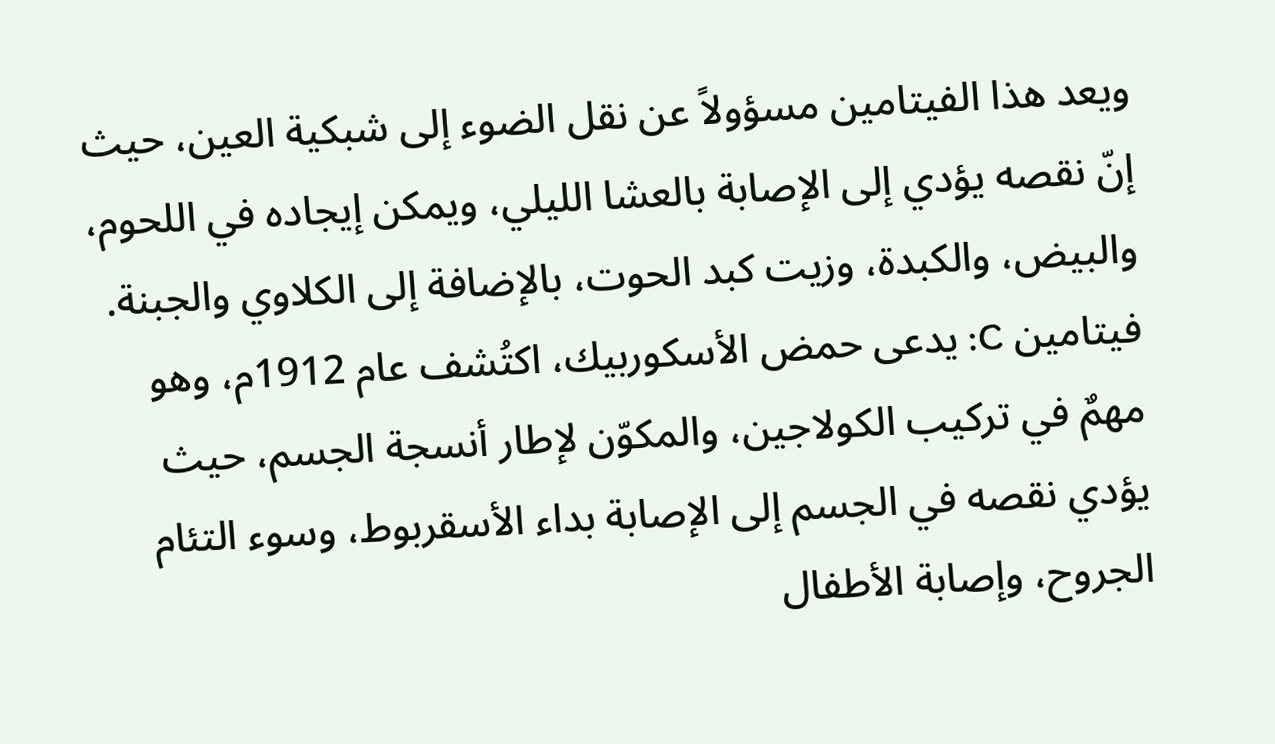ويعد هذا الفيتامين مسؤولاً عن نقل الضوء إلى شبكية العين، حيث إنّ نقصه يؤدي إلى الإصابة بالعشا الليلي، ويمكن إيجاده في اللحوم، والبيض، والكبدة، وزيت كبد الحوت، بالإضافة إلى الكلاوي والجبنة. فيتامين C: يدعى حمض الأسكوربيك، اكتُشف عام 1912م، وهو مهمٌ في تركيب الكولاجين، والمكوّن لإطار أنسجة الجسم، حيث يؤدي نقصه في الجسم إلى الإصابة بداء الأسقربوط، وسوء التئام الجروح، وإصابة الأطفال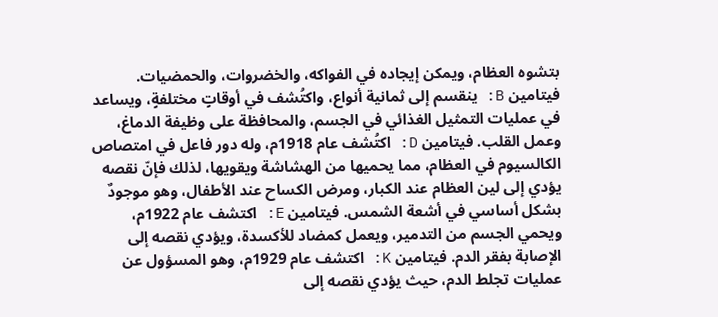بتشوه العظام، ويمكن إيجاده في الفواكه، والخضروات، والحمضيات. فيتامين B: ينقسم إلى ثمانية أنواع، واكتُشف في أوقاتٍ مختلفةٍ، ويساعد في عمليات التمثيل الغذائي في الجسم، والمحافظة على وظيفة الدماغ، وعمل القلب. فيتامين D: اكتُشف عام 1918م، وله دور فاعل في امتصاص الكالسيوم في العظام، مما يحميها من الهشاشة ويقويها، لذلك فإنّ نقصه يؤدي إلى لين العظام عند الكبار، ومرض الكساح عند الأطفال، وهو موجودٌ بشكل أساسي في أشعة الشمس. فيتامين E: اكتشف عام 1922م، ويحمي الجسم من التدمير، ويعمل كمضاد للأكسدة، ويؤدي نقصه إلى الإصابة بفقر الدم. فيتامين K: اكتشف عام 1929م، وهو المسؤول عن عمليات تجلط الدم، حيث يؤدي نقصه إلى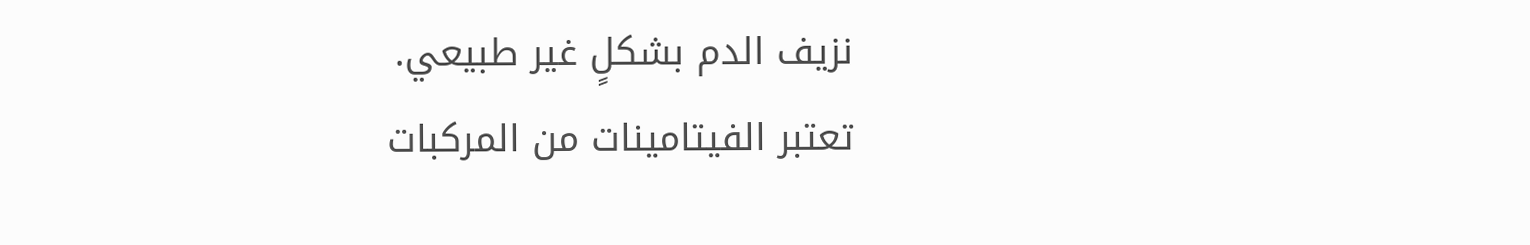نزيف الدم بشكلٍ غير طبيعي.
تعتبر الفيتامينات من المركبات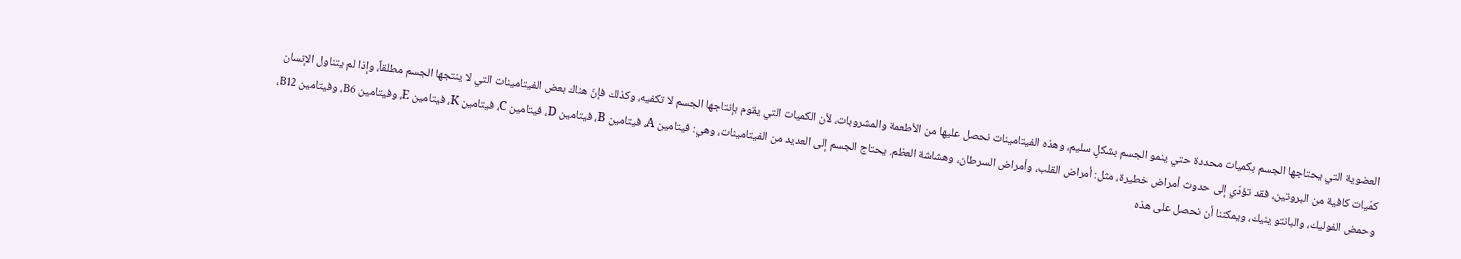العضوية التي يحتاجها الجسم بكميات محددة حتي ينمو الجسم بشكلٍ سليم، وهذه الفيتامينات نحصل عليها من الأطعمة والمشروبات، لأن الكميات التي يقوم بإنتاجها الجسم لا تكفيه، وكذلك فإنّ هناك بعض الفيتامينات التي لا ينتجها الجسم مطلقاً، وإذا لم يتناول الإنسان كمّيات كافية من البروتين، فقد تؤدّي إلى حدوث أمراض خطيرة، مثل: أمراض القلب، وأمراض السرطان، وهشاشة العظم. يحتاج الجسم إلى العديد من الفيتامينات، وهي: فيتامين A، فيتامين B، فيتامين D، فيتامين C، فيتامين K، فيتامين E، وفيتامين B6، وفيتامين B12، وحمض الفوليك، والبانتو ينيك، ويمكننا أن نحصل على هذه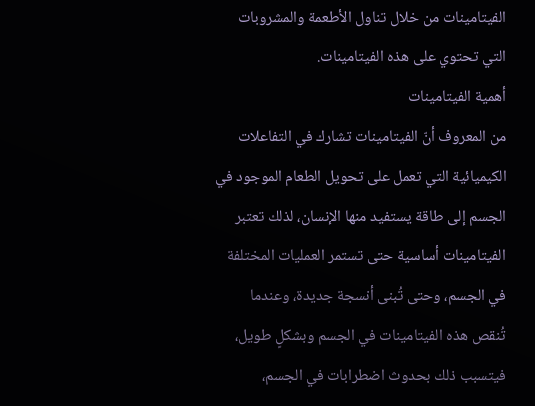الفيتامينات من خلال تناول الأطعمة والمشروبات التي تحتوي على هذه الفيتامينات.
أهمية الفيتامينات
من المعروف أنّ الفيتامينات تشارك في التفاعلات الكيميائية التي تعمل على تحويل الطعام الموجود في الجسم إلى طاقة يستفيد منها الإنسان، لذلك تعتبر الفيتامينات أساسية حتى تستمر العمليات المختلفة في الجسم، وحتى تُبنى أنسجة جديدة، وعندما تُنقص هذه الفيتامينات في الجسم وبشكلٍ طويل، فيتسبب ذلك بحدوث اضطرابات في الجسم،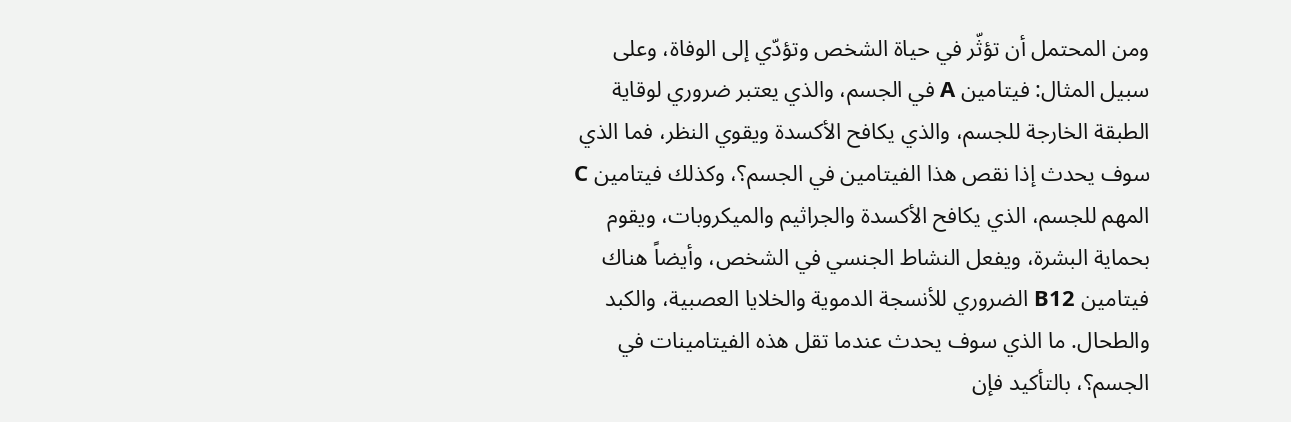ومن المحتمل أن تؤثّر في حياة الشخص وتؤدّي إلى الوفاة، وعلى سبيل المثال: فيتامين A في الجسم، والذي يعتبر ضروري لوقاية الطبقة الخارجة للجسم، والذي يكافح الأكسدة ويقوي النظر، فما الذي سوف يحدث إذا نقص هذا الفيتامين في الجسم؟، وكذلك فيتامين C المهم للجسم، الذي يكافح الأكسدة والجراثيم والميكروبات، ويقوم بحماية البشرة، ويفعل النشاط الجنسي في الشخص، وأيضاً هناك فيتامين B12 الضروري للأنسجة الدموية والخلايا العصبية، والكبد والطحال. ما الذي سوف يحدث عندما تقل هذه الفيتامينات في الجسم؟، بالتأكيد فإن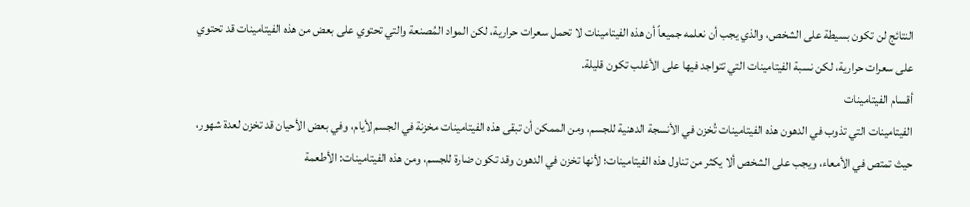النتائج لن تكون بسيطة على الشخص، والذي يجب أن نعلمه جميعاً أن هذه الفيتامينات لا تحمل سعرات حرارية، لكن المواد المُصنعة والتي تحتوي على بعض من هذه الفيتامينات قد تحتوي على سعرات حرارية، لكن نسبة الفيتامينات التي تتواجد فيها على الأغلب تكون قليلة.
أقسام الفيتامينات
الفيتامينات التي تذوب في الدهون هذه الفيتامينات تُخزن في الأنسجة الدهنية للجسم، ومن الممكن أن تبقى هذه الفيتامينات مخزنة في الجسم لأيام، وفي بعض الأحيان قد تخزن لعدة شهور، حيث تمتص في الأمعاء، ويجب على الشخص ألا يكثر من تناول هذه الفيتامينات؛ لأنها تخزن في الدهون وقد تكون ضارة للجسم، ومن هذه الفيتامينات: الأطعمة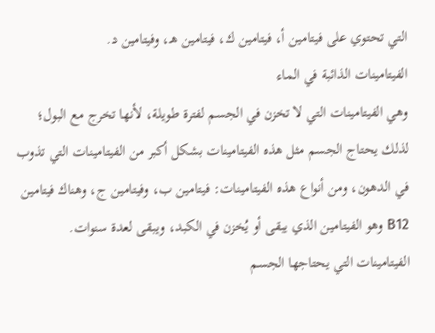التي تحتوي على فيتامين أ، فيتامين ك، فيتامين هـ، وفيتامين د.
الفيتامينات الذائبة في الماء
وهي الفيتامينات التي لا تخزن في الجسم لفترة طويلة، لأنها تخرج مع البول؛ لذلك يحتاج الجسم مثل هذه الفيتامينات بشكل أكبر من الفيتامينات التي تذوب في الدهون، ومن أنواع هذه الفيتامينات: فيتامين ب، وفيتامين ج، وهناك فيتامين B12 وهو الفيتامين الذي يبقى أو يُخزن في الكبد، ويبقى لعدة سنوات.
الفيتامينات التي يحتاجها الجسم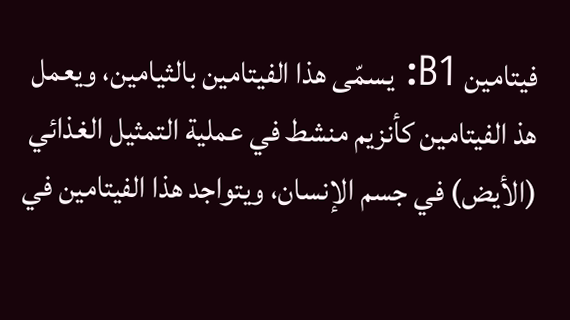فيتامين B1: يسمّى هذا الفيتامين بالثيامين، ويعمل هذ الفيتامين كأنزيم منشط في عملية التمثيل الغذائي (الأيض) في جسم الإنسان، ويتواجد هذا الفيتامين في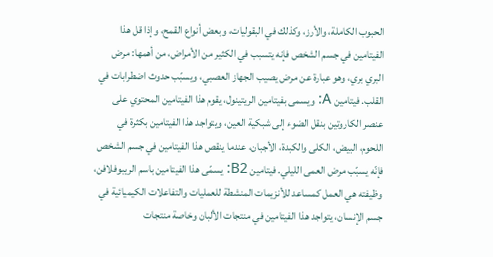الحبوب الكاملة، والأرز، وكذلك في البقوليات، وبعض أنواع القمح، وإذا قل هذا الفيتامين في جسم الشخص فإنه يتسبب في الكثير من الأمراض، من أهمها: مرض البري بري، وهو عبارة عن مرض يصيب الجهاز العصبي، ويسبّب حدوث اضطرابات في القلب. فيتامين A: ويسمى بفيتامين الريتينول، يقوم هذا الفيتامين المحتوي على عنصر الكاروتين بنقل الضوء إلى شبكية العين، ويتواجد هذا الفيتامين بكثرة في اللحوم، البيض، الكلى والكبدة، الأجبان، عندما ينقص هذا الفيتامين في جسم الشخص فإنّه يسبّب مرض العمى الليلي. فيتامين B2: يسمّى هذا الفيتامين باسم الريبوفلافن، وظيفته هي العمل كمساعد للأنزيمات المنشطة للعمليات والتفاعلات الكيميائية في جسم الإنسان، يتواجد هذا الفيتامين في منتجات الألبان وخاصة منتجات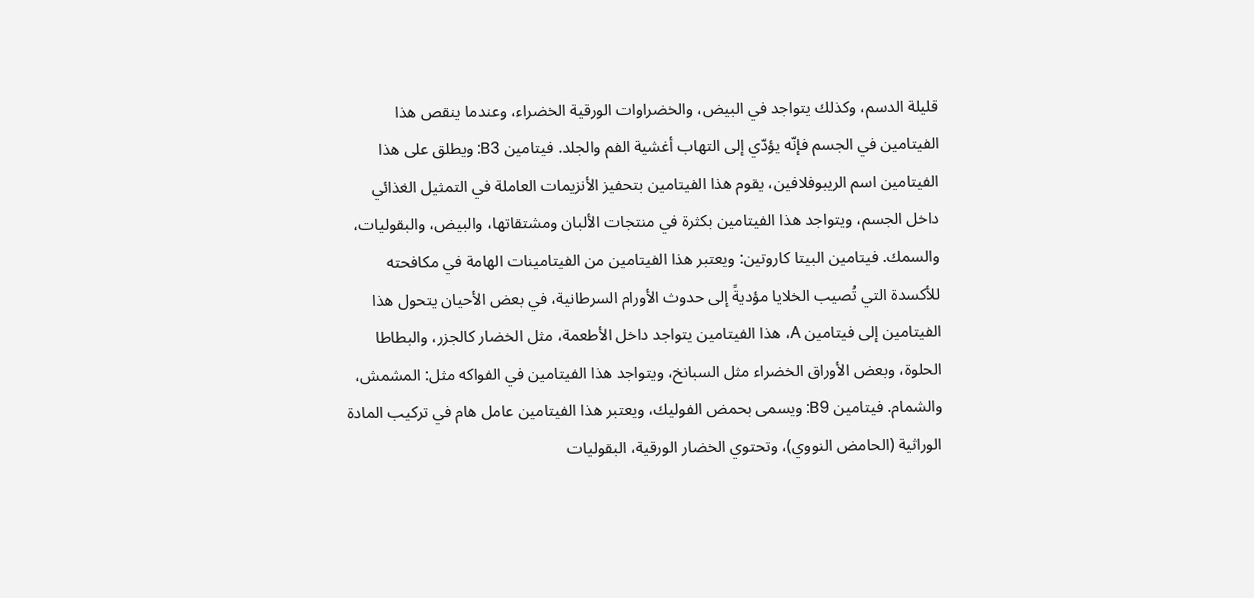قليلة الدسم، وكذلك يتواجد في البيض، والخضراوات الورقية الخضراء، وعندما ينقص هذا الفيتامين في الجسم فإنّه يؤدّي إلى التهاب أغشية الفم والجلد. فيتامين B3: ويطلق على هذا الفيتامين اسم الريبوفلافين، يقوم هذا الفيتامين بتحفيز الأنزيمات العاملة في التمثيل الغذائي داخل الجسم، ويتواجد هذا الفيتامين بكثرة في منتجات الألبان ومشتقاتها، والبيض، والبقوليات، والسمك. فيتامين البيتا كاروتين: ويعتبر هذا الفيتامين من الفيتامينات الهامة في مكافحته للأكسدة التي تُصيب الخلايا مؤديةً إلى حدوث الأورام السرطانية، في بعض الأحيان يتحول هذا الفيتامين إلى فيتامين A، هذا الفيتامين يتواجد داخل الأطعمة، مثل الخضار كالجزر، والبطاطا الحلوة، وبعض الأوراق الخضراء مثل السبانخ، ويتواجد هذا الفيتامين في الفواكه مثل: المشمش، والشمام. فيتامين B9: ويسمى بحمض الفوليك، ويعتبر هذا الفيتامين عامل هام في تركيب المادة الوراثية (الحامض النووي)، وتحتوي الخضار الورقية، البقوليات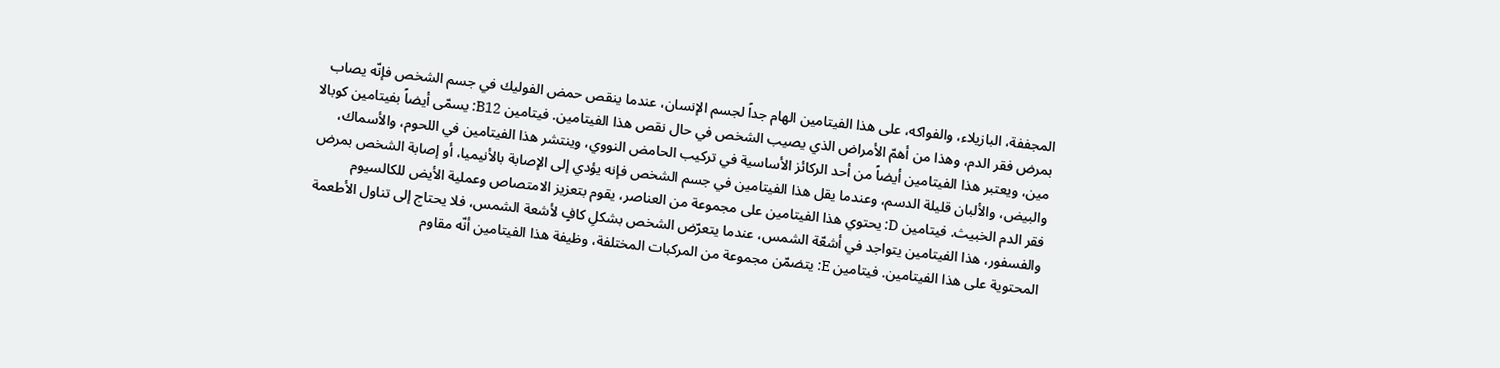المجففة، البازيلاء، والفواكه، على هذا الفيتامين الهام جداً لجسم الإنسان، عندما ينقص حمض الفوليك في جسم الشخص فإنّه يصاب بمرض فقر الدم، وهذا من أهمّ الأمراض الذي يصيب الشخص في حال نقص هذا الفيتامين. فيتامين B12: يسمّى أيضاً بفيتامين كوبالا مين، ويعتبر هذا الفيتامين أيضاً من أحد الركائز الأساسية في تركيب الحامض النووي، وينتشر هذا الفيتامين في اللحوم، والأسماك، والبيض، والألبان قليلة الدسم، وعندما يقل هذا الفيتامين في جسم الشخص فإنه يؤدي إلى الإصابة بالأنيميا، أو إصابة الشخص بمرض فقر الدم الخبيث. فيتامين D: يحتوي هذا الفيتامين على مجموعة من العناصر، يقوم بتعزيز الامتصاص وعملية الأيض للكالسيوم والفسفور، هذا الفيتامين يتواجد في أشعّة الشمس، عندما يتعرّض الشخص بشكلِ كافٍ لأشعة الشمس، فلا يحتاج إلى تناول الأطعمة المحتوية على هذا الفيتامين. فيتامين E: يتضمّن مجموعة من المركبات المختلفة، وظيفة هذا الفيتامين أنّه مقاوم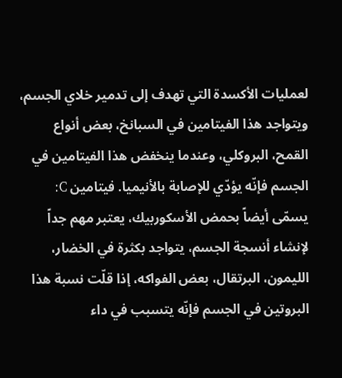لعمليات الأكسدة التي تهدف إلى تدمير خلاي الجسم، ويتواجد هذا الفيتامين في السبانخ، بعض أنواع القمح، البروكلي، وعندما ينخفض هذا الفيتامين في الجسم فإنّه يؤدّي للإصابة بالأنيميا. فيتامين C: يسمّى أيضاً بحمض الأسكوربيك، يعتبر مهم جداً لإنشاء أنسجة الجسم، يتواجد بكثرة في الخضار، الليمون، البرتقال، بعض الفواكه، إذا قلّت نسبة هذا البروتين في الجسم فإنّه يتسبب في داء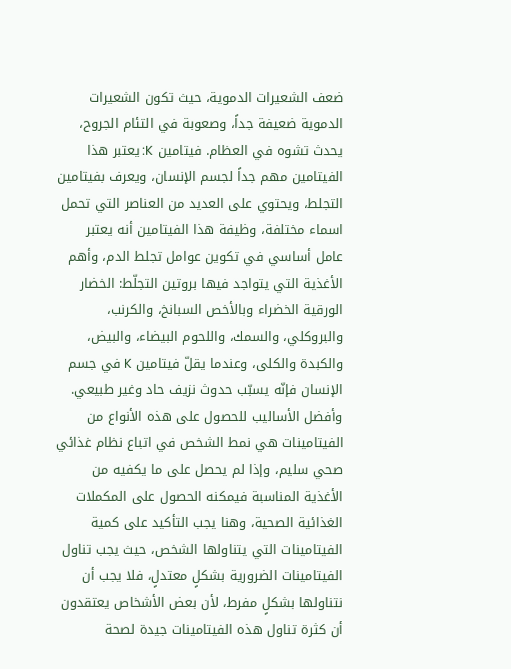ضعف الشعيرات الدموية، حيث تكون الشعيرات الدموية ضعيفة جداً، وصعوبة في التئام الجروح، يحدث تشوه في العظام. فيتامين K: يعتبر هذا الفيتامين مهم جداً لجسم الإنسان، ويعرف بفيتامين التجلط، ويحتوي على العديد من العناصر التي تحمل اسماء مختلفة، وظيفة هذا الفيتامين أنه يعتبر عامل أساسي في تكوين عوامل تجلط الدم، وأهم الأغذية التي يتواجد فيها بروتين التجلّط: الخضار الورقية الخضراء وبالأخص السبانخ، والكرنب، والبروكلي، والسمك، واللحوم البيضاء، والبيض، والكبدة والكلى، وعندما يقلّ فيتامين K في جسم الإنسان فإنّه يسبّب حدوث نزيف حاد وغير طبيعي. وأفضل الأساليب للحصول على هذه الأنواع من الفيتامينات هي نمط الشخص في اتباع نظام غذائي صحي سليم، وإذا لم يحصل على ما يكفيه من الأغذية المناسبة فيمكنه الحصول على المكملات الغذائية الصحية، وهنا يجب التأكيد على كمية الفيتامينات التي يتناولها الشخص، حيث يجب تناول الفيتامينات الضرورية بشكلٍ معتدلٍ، فلا يجب أن نتناولها بشكلٍ مفرط، لأن بعض الأشخاص يعتقدون أن كثرة تناول هذه الفيتامينات جيدة لصحة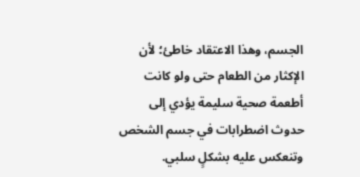الجسم، وهذا الاعتقاد خاطئ؛ لأن الإكثار من الطعام حتى ولو كانت أطعمة صحية سليمة يؤدي إلى حدوث اضطرابات في جسم الشخص وتنعكس عليه بشكلٍ سلبي.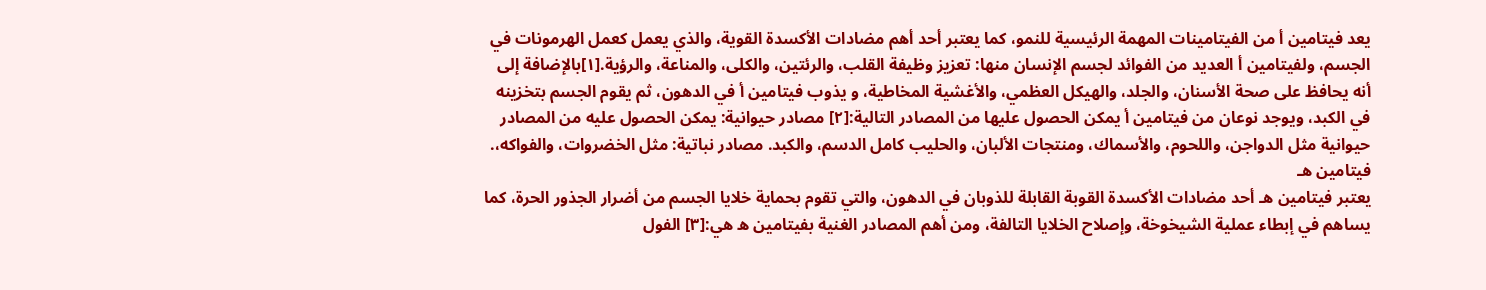يعد فيتامين أ من الفيتامينات المهمة الرئيسية للنمو، كما يعتبر أحد أهم مضادات الأكسدة القوية، والذي يعمل كعمل الهرمونات في الجسم، ولفيتامين أ العديد من الفوائد لجسم الإنسان منها: تعزيز وظيفة القلب، والرئتين، والكلى، والمناعة، والرؤية.[١]بالإضافة إلى أنه يحافظ على صحة الأسنان، والجلد، والهيكل العظمي، والأغشية المخاطية، و يذوب فيتامين أ في الدهون، ثم يقوم الجسم بتخزينه في الكبد، ويوجد نوعان من فيتامين أ يمكن الحصول عليها من المصادر التالية:[٢] مصادر حيوانية: يمكن الحصول عليه من المصادر حيوانية مثل الدواجن، واللحوم، والأسماك، ومنتجات الألبان، والحليب كامل الدسم، والكبد. مصادر نباتية: مثل الخضروات، والفواكه،.
فيتامين هـ
يعتبر فيتامين هـ أحد مضادات الأكسدة القوبة القابلة للذوبان في الدهون، والتي تقوم بحماية خلايا الجسم من أضرار الجذور الحرة، كما يساهم في إبطاء عملية الشيخوخة، وإصلاح الخلايا التالفة، ومن أهم المصادر الغنية بفيتامين ه هي:[٣] الفول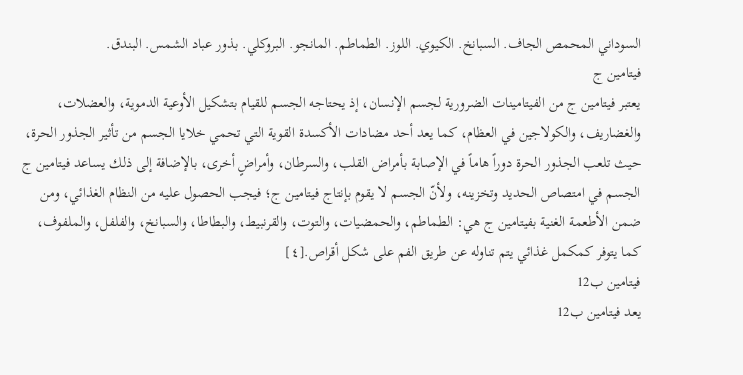السوداني المحمص الجاف. السبانخ. الكيوي. اللوز. الطماطم. المانجو. البروكلي. بذور عباد الشمس. البندق.
فيتامين ج
يعتبر فيتامين ج من الفيتامينات الضرورية لجسم الإنسان، إذ يحتاجه الجسم للقيام بتشكيل الأوعية الدموية، والعضلات، والغضاريف، والكولاجين في العظام، كما يعد أحد مضادات الأكسدة القوية التي تحمي خلايا الجسم من تأثير الجذور الحرة، حيث تلعب الجذور الحرة دوراً هاماً في الإصابة بأمراض القلب، والسرطان، وأمراضٍ أخرى، بالإضافة إلى ذلك يساعد فيتامين ج الجسم في امتصاص الحديد وتخزينه، ولأنّ الجسم لا يقوم بإنتاج فيتامين ج؛ فيجب الحصول عليه من النظام الغذائي، ومن ضمن الأطعمة الغنية بفيتامين ج هي: الطماطم، والحمضيات، والتوت، والقرنبيط، والبطاطا، والسبانخ، والفلفل، والملفوف، كما يتوفر كمكمل غذائي يتم تناوله عن طريق الفم على شكل أقراص.[٤]
فيتامين ب12
يعد فيتامين ب12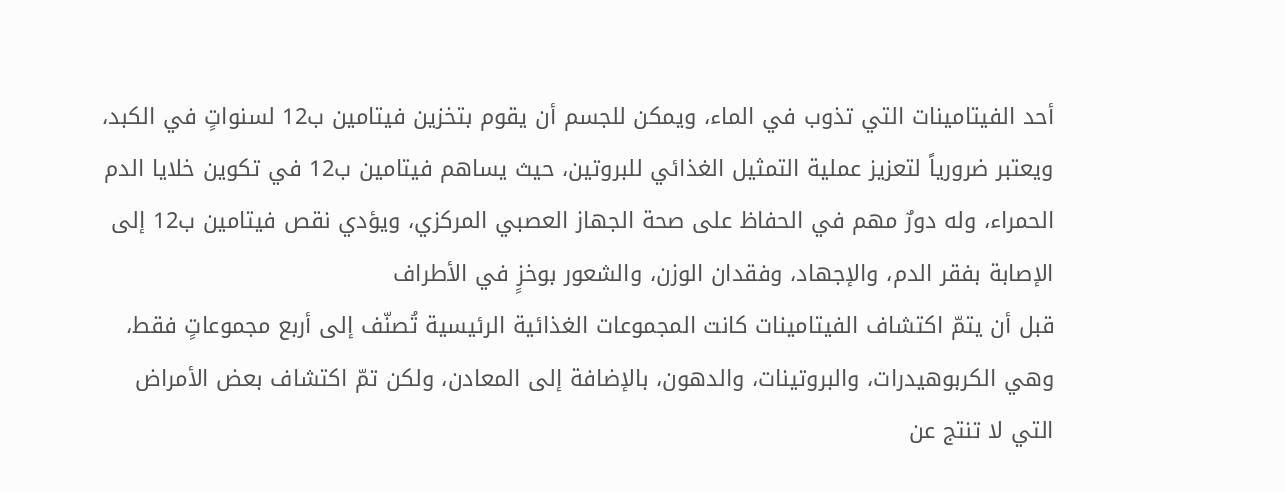أحد الفيتامينات التي تذوب في الماء، ويمكن للجسم أن يقوم بتخزين فيتامين ب12 لسنواتٍ في الكبد، ويعتبر ضرورياً لتعزيز عملية التمثيل الغذائي للبروتين، حيث يساهم فيتامين ب12 في تكوين خلايا الدم الحمراء، وله دورٌ مهم في الحفاظ على صحة الجهاز العصبي المركزي، ويؤدي نقص فيتامين ب12 إلى الإصابة بفقر الدم، والإجهاد، وفقدان الوزن، والشعور بوخزٍ في الأطراف
قبل أن يتمّ اكتشاف الفيتامينات كانت المجموعات الغذائية الرئيسية تُصنّف إلى أربع مجموعاتٍ فقط، وهي الكربوهيدرات، والبروتينات، والدهون، بالإضافة إلى المعادن، ولكن تمّ اكتشاف بعض الأمراض التي لا تنتج عن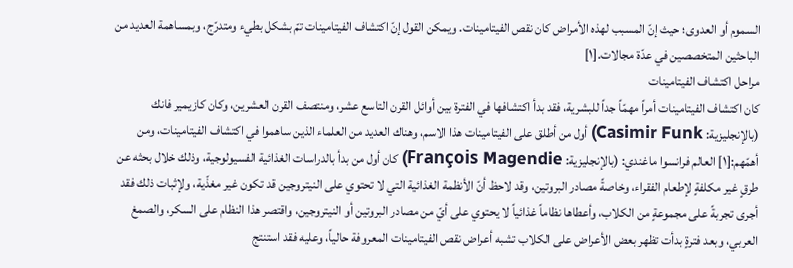السموم أو العدوى؛ حيث إنّ المسبب لهذه الأمراض كان نقص الفيتامينات. ويمكن القول إنّ اكتشاف الفيتامينات تمّ بشكل بطيء ومتدرّج، وبمساهمة العديد من الباحثين المتخصصين في عدّة مجالات.[١]
مراحل اكتشاف الفيتامينات
كان اكتشاف الفيتامينات أمراً مهمّاً جداً للبشرية، فقد بدأ اكتشافها في الفترة بين أوائل القرن التاسع عشر، ومنتصف القرن العشرين، وكان كازيمير فانك (بالإنجليزية: Casimir Funk) أول من أطلق على الفيتامينات هذا الاسم، وهناك العديد من العلماء الذين ساهموا في اكتشاف الفيتامينات، ومن أهمّهم:[١] العالم فرانسوا ماغندي: (بالإنجليزية: François Magendie) كان أول من بدأ بالدراسات الغذائية الفسيولوجية، وذلك خلال بحثه عن طرقٍ غير مكلفةٍ لإطعام الفقراء، وخاصةً مصادر البروتين، وقد لاحظ أنّ الأنظمة الغذائية التي لا تحتوي على النيتروجين قد تكون غير مغذّية، ولإثبات ذلك فقد أجرى تجربةً على مجموعةٍ من الكلاب، وأعطاها نظاماً غذائياً لا يحتوي على أيّ من مصادر البروتين أو النيتروجين، واقتصر هذا النظام على السكر، والصمغ العربي، وبعد فترةٍ بدأت تظهر بعض الأعراض على الكلاب تشبه أعراض نقص الفيتامينات المعروفة حالياً، وعليه فقد استنتج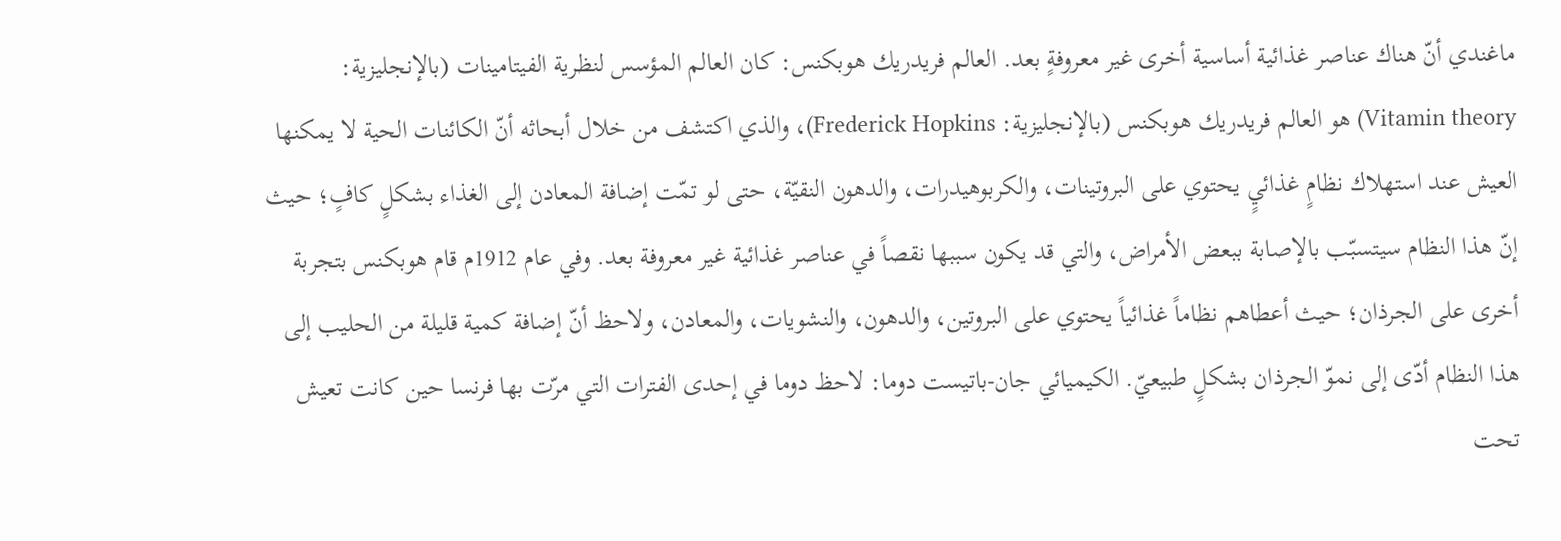ماغندي أنّ هناك عناصر غذائية أساسية أخرى غير معروفةٍ بعد. العالم فريدريك هوبكنس: كان العالم المؤسس لنظرية الفيتامينات (بالإنجليزية: Vitamin theory) هو العالم فريدريك هوبكنس (بالإنجليزية: Frederick Hopkins)، والذي اكتشف من خلال أبحاثه أنّ الكائنات الحية لا يمكنها العيش عند استهلاك نظامٍ غذائيٍ يحتوي على البروتينات، والكربوهيدرات، والدهون النقيّة، حتى لو تمّت إضافة المعادن إلى الغذاء بشكلٍ كافٍ؛ حيث إنّ هذا النظام سيتسبّب بالإصابة ببعض الأمراض، والتي قد يكون سببها نقصاً في عناصر غذائية غير معروفة بعد. وفي عام 1912م قام هوبكنس بتجربة أخرى على الجرذان؛ حيث أعطاهم نظاماً غذائياً يحتوي على البروتين، والدهون، والنشويات، والمعادن، ولاحظ أنّ إضافة كمية قليلة من الحليب إلى هذا النظام أدّى إلى نموّ الجرذان بشكلٍ طبيعيّ. الكيميائي جان-باتيست دوما: لاحظ دوما في إحدى الفترات التي مرّت بها فرنسا حين كانت تعيش تحت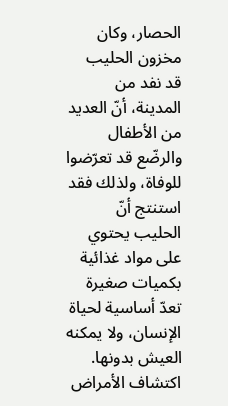الحصار، وكان مخزون الحليب قد نفد من المدينة، أنّ العديد من الأطفال والرضّع قد تعرّضوا للوفاة، ولذلك فقد استنتج أنّ الحليب يحتوي على مواد غذائية بكميات صغيرة تعدّ أساسية لحياة الإنسان، ولا يمكنه العيش بدونها. اكتشاف الأمراض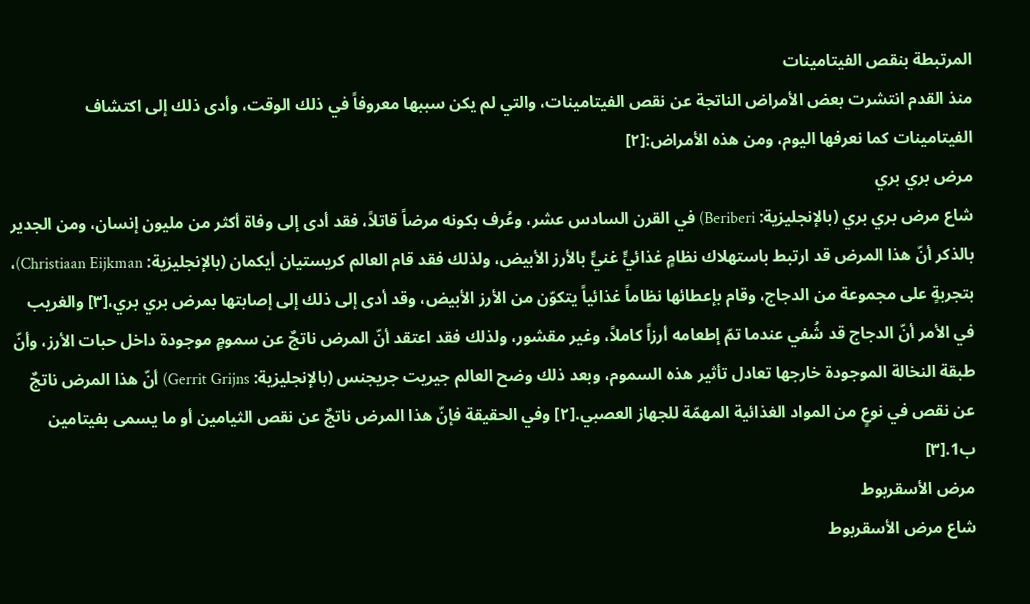المرتبطة بنقص الفيتامينات
منذ القدم انتشرت بعض الأمراض الناتجة عن نقص الفيتامينات، والتي لم يكن سببها معروفاً في ذلك الوقت، وأدى ذلك إلى اكتشاف الفيتامينات كما نعرفها اليوم، ومن هذه الأمراض:[٢]
مرض بري بري
شاع مرض بري بري (بالإنجليزية: Beriberi) في القرن السادس عشر، وعُرف بكونه مرضاً قاتلاً، فقد أدى إلى وفاة أكثر من مليون إنسان، ومن الجدير بالذكر أنّ هذا المرض قد ارتبط باستهلاك نظامٍ غذائيٍّ غنيٍّ بالأرز الأبيض، ولذلك فقد قام العالم كريستيان أيكمان (بالإنجليزية: Christiaan Eijkman)، بتجربةٍ على مجموعة من الدجاج، وقام بإعطائها نظاماً غذائياً يتكوّن من الأرز الأبيض، وقد أدى إلى ذلك إلى إصابتها بمرض بري بري،[٣] والغريب في الأمر أنّ الدجاج قد شُفي عندما تمّ إطعامه أرزاً كاملاً، وغير مقشور، ولذلك فقد اعتقد أنّ المرض ناتجٌ عن سمومٍ موجودة داخل حبات الأرز، وأنّ طبقة النخالة الموجودة خارجها تعادل تأثير هذه السموم، وبعد ذلك وضح العالم جيريت جريجنس (بالإنجليزية: Gerrit Grijns) أنّ هذا المرض ناتجٌ عن نقص في نوعٍ من المواد الغذائية المهمّة للجهاز العصبي.[٢] وفي الحقيقة فإنّ هذا المرض ناتجٌ عن نقص الثيامين أو ما يسمى بفيتامين ب1.[٣]
مرض الأسقربوط
شاع مرض الأسقربوط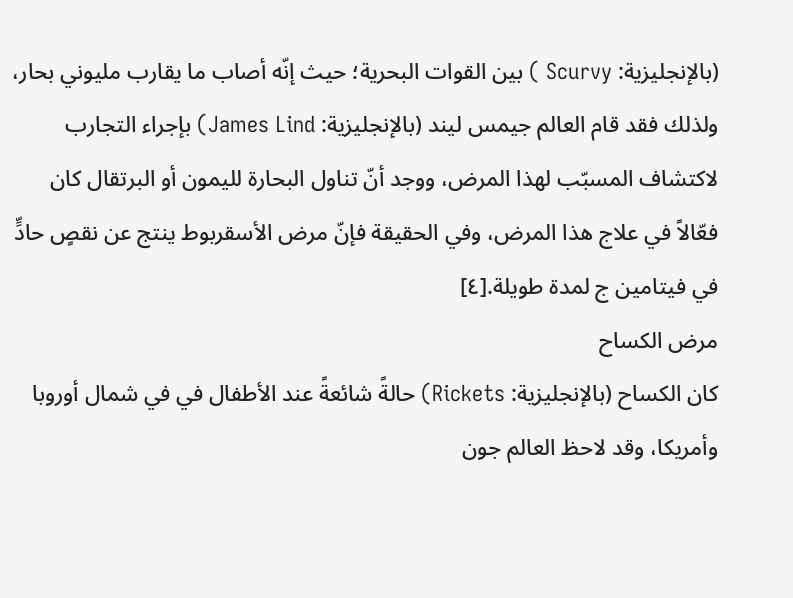(بالإنجليزية: Scurvy ) بين القوات البحرية؛ حيث إنّه أصاب ما يقارب مليوني بحار، ولذلك فقد قام العالم جيمس ليند (بالإنجليزية: James Lind) بإجراء التجارب لاكتشاف المسبّب لهذا المرض، ووجد أنّ تناول البحارة لليمون أو البرتقال كان فعّالاً في علاج هذا المرض، وفي الحقيقة فإنّ مرض الأسقربوط ينتج عن نقصٍ حادٍّ في فيتامين ج لمدة طويلة.[٤]
مرض الكساح
كان الكساح (بالإنجليزية: Rickets) حالةً شائعةً عند الأطفال في في شمال أوروبا وأمريكا، وقد لاحظ العالم جون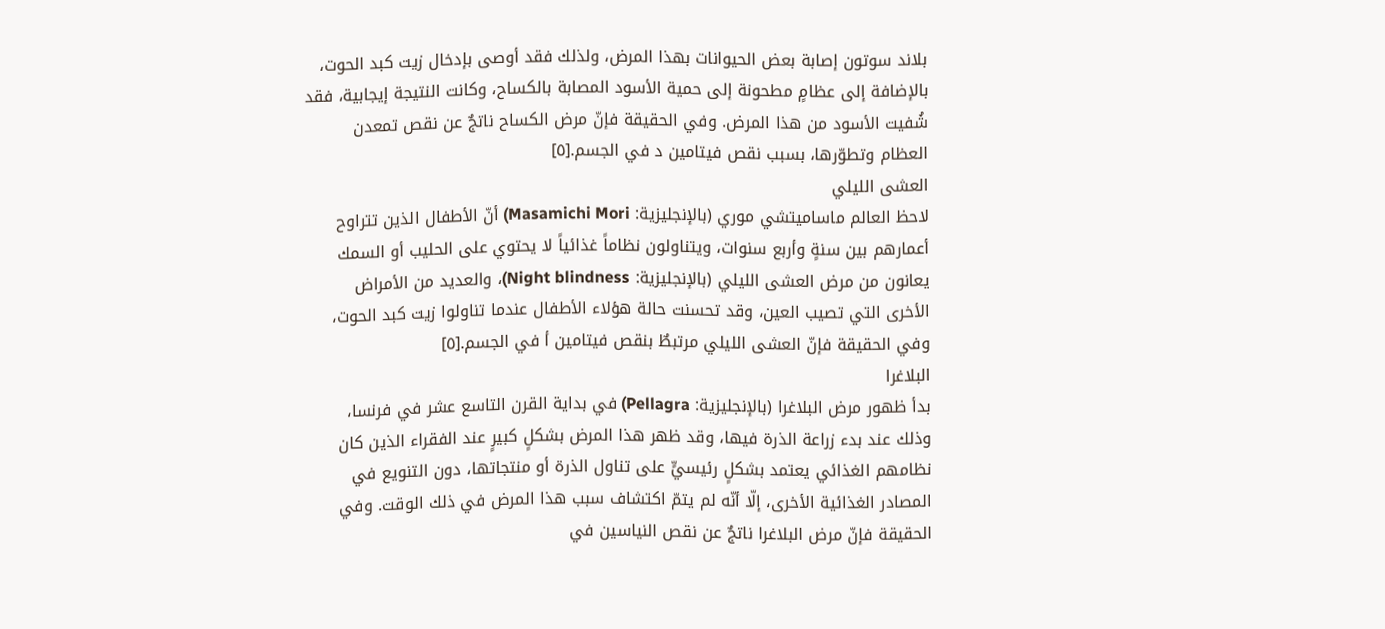بلاند سوتون إصابة بعض الحيوانات بهذا المرض، ولذلك فقد أوصى بإدخال زيت كبد الحوت، بالإضافة إلى عظامٍ مطحونة إلى حمية الأسود المصابة بالكساح، وكانت النتيجة إيجابية، فقد شُفيت الأسود من هذا المرض. وفي الحقيقة فإنّ مرض الكساح ناتجٌ عن نقص تمعدن العظام وتطوّرها، بسبب نقص فيتامين د في الجسم.[٥]
العشى الليلي
لاحظ العالم ماساميتشي موري (بالإنجليزية: Masamichi Mori) أنّ الأطفال الذين تتراوح أعمارهم بين سنةٍ وأربع سنوات، ويتناولون نظاماً غذائياً لا يحتوي على الحليب أو السمك يعانون من مرض العشى الليلي (بالإنجليزية: Night blindness)، والعديد من الأمراض الأخرى التي تصيب العين، وقد تحسنت حالة هؤلاء الأطفال عندما تناولوا زيت كبد الحوت، وفي الحقيقة فإنّ العشى الليلي مرتبطٌ بنقص فيتامين أ في الجسم.[٥]
البلاغرا
بدأ ظهور مرض البلاغرا (بالإنجليزية: Pellagra) في بداية القرن التاسع عشر في فرنسا، وذلك عند بدء زراعة الذرة فيها، وقد ظهر هذا المرض بشكلٍ كبيرٍ عند الفقراء الذين كان نظامهم الغذائي يعتمد بشكلٍ رئيسيٍّ على تناول الذرة أو منتجاتها، دون التنويع في المصادر الغذائية الأخرى، إلّا أنّه لم يتمّ اكتشاف سبب هذا المرض في ذلك الوقت. وفي الحقيقة فإنّ مرض البلاغرا ناتجٌ عن نقص النياسين في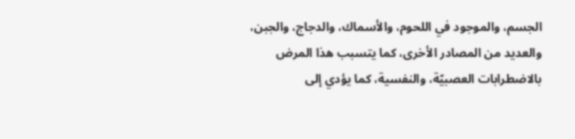الجسم، والموجود في اللحوم، والأسماك، والدجاج، والجبن، والعديد من المصادر الأخرى، كما يتسبب هذا المرض بالاضطرابات العصبيّة، والنفسية، كما يؤدي إلى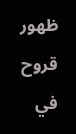ظهور قروح في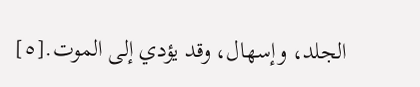الجلد، وإسهال، وقد يؤدي إلى الموت.[٥]